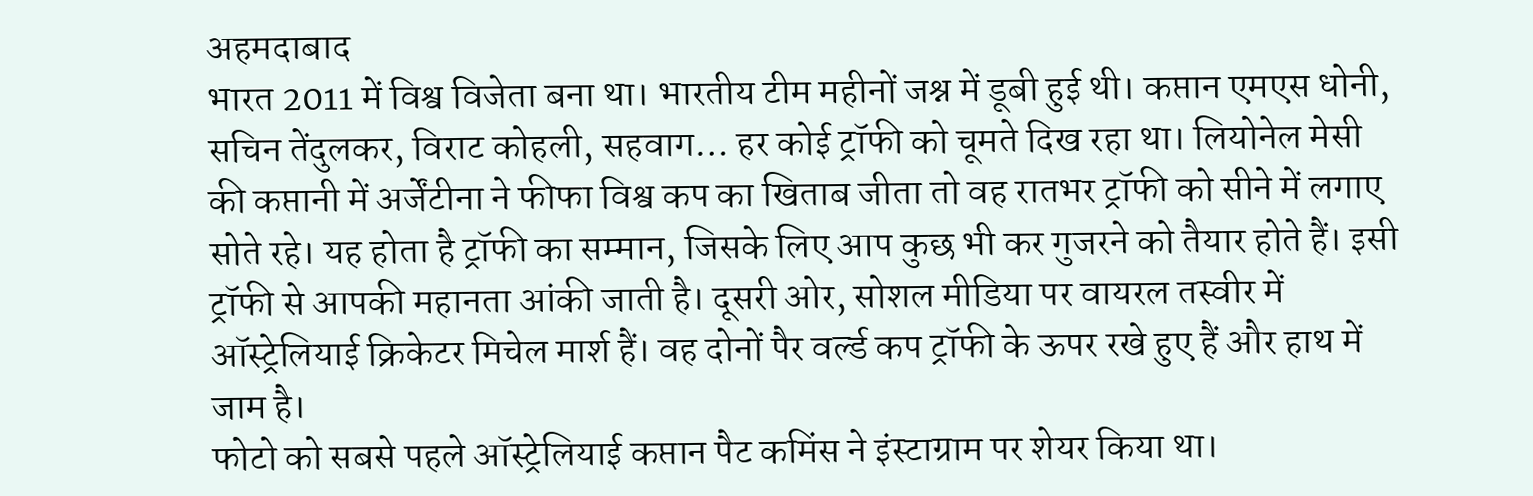अहमदाबाद
भारत 2011 में विश्व विजेता बना था। भारतीय टीम महीनों जश्न में डूबी हुई थी। कप्तान एमएस धोनी, सचिन तेंदुलकर, विराट कोहली, सहवाग… हर कोई ट्रॉफी को चूमते दिख रहा था। लियोनेल मेसी की कप्तानी में अर्जेंटीना ने फीफा विश्व कप का खिताब जीता तो वह रातभर ट्रॉफी को सीने में लगाए सोते रहे। यह होता है ट्रॉफी का सम्मान, जिसके लिए आप कुछ भी कर गुजरने को तैयार होते हैं। इसी ट्रॉफी से आपकी महानता आंकी जाती है। दूसरी ओर, सोशल मीडिया पर वायरल तस्वीर में ऑस्ट्रेलियाई क्रिकेटर मिचेल मार्श हैं। वह दोनों पैर वर्ल्ड कप ट्रॉफी के ऊपर रखे हुए हैं और हाथ में जाम है।
फोटो को सबसे पहले ऑस्ट्रेलियाई कप्तान पैट कमिंस ने इंस्टाग्राम पर शेयर किया था।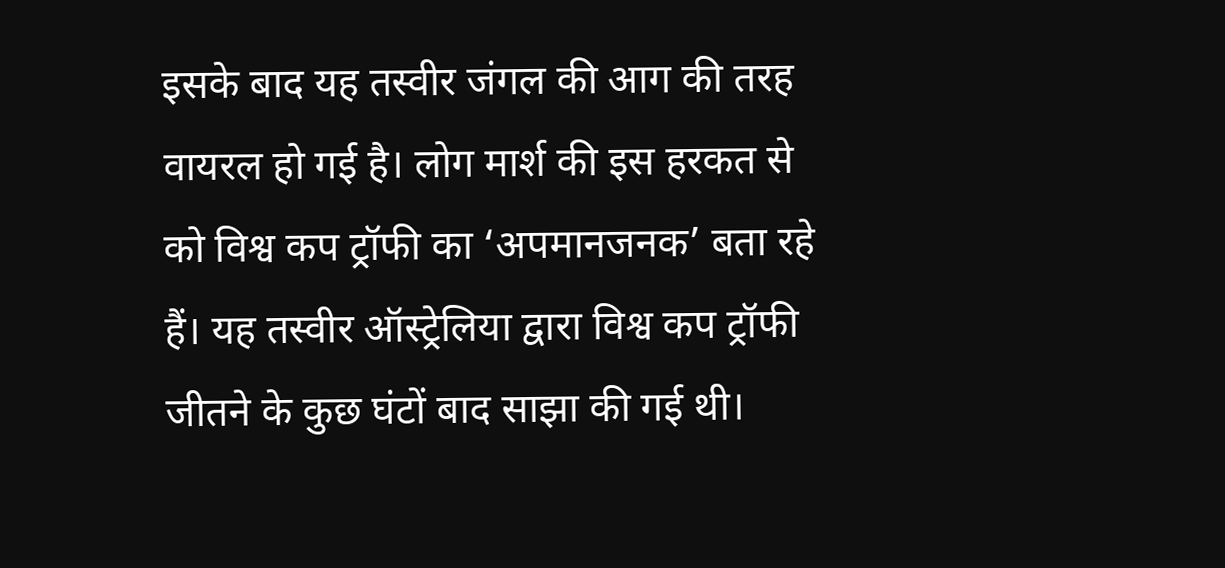इसके बाद यह तस्वीर जंगल की आग की तरह वायरल हो गई है। लोग मार्श की इस हरकत से को विश्व कप ट्रॉफी का ‘अपमानजनक’ बता रहे हैं। यह तस्वीर ऑस्ट्रेलिया द्वारा विश्व कप ट्रॉफी जीतने के कुछ घंटों बाद साझा की गई थी।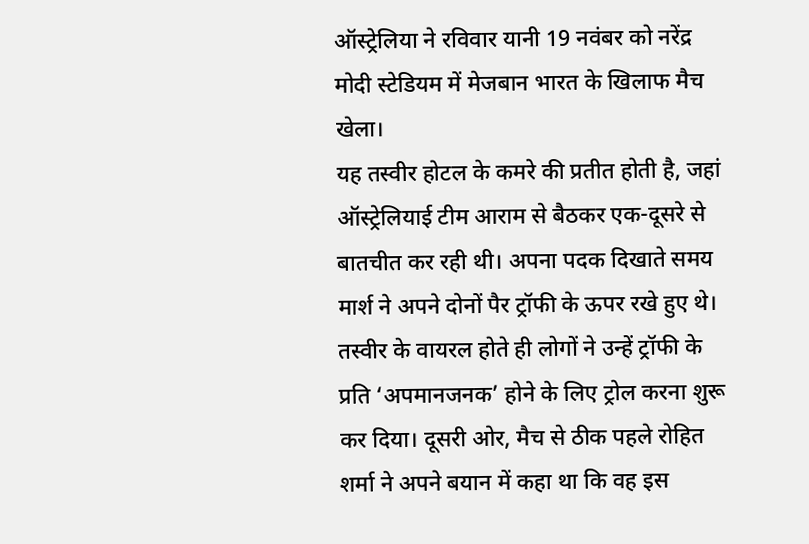ऑस्ट्रेलिया ने रविवार यानी 19 नवंबर को नरेंद्र मोदी स्टेडियम में मेजबान भारत के खिलाफ मैच खेला।
यह तस्वीर होटल के कमरे की प्रतीत होती है, जहां ऑस्ट्रेलियाई टीम आराम से बैठकर एक-दूसरे से बातचीत कर रही थी। अपना पदक दिखाते समय मार्श ने अपने दोनों पैर ट्रॉफी के ऊपर रखे हुए थे। तस्वीर के वायरल होते ही लोगों ने उन्हें ट्रॉफी के प्रति ‘अपमानजनक’ होने के लिए ट्रोल करना शुरू कर दिया। दूसरी ओर, मैच से ठीक पहले रोहित शर्मा ने अपने बयान में कहा था कि वह इस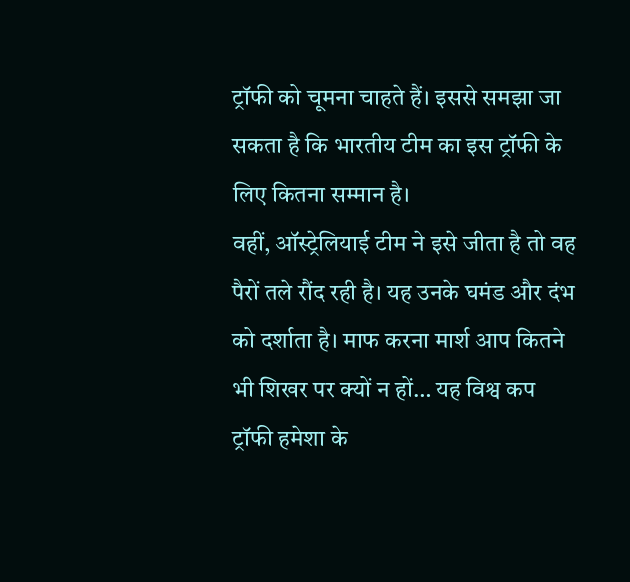ट्रॉफी को चूमना चाहते हैं। इससे समझा जा सकता है कि भारतीय टीम का इस ट्रॉफी के लिए कितना सम्मान है।
वहीं, ऑस्ट्रेलियाई टीम ने इसे जीता है तो वह पैरों तले रौंद रही है। यह उनके घमंड और दंभ को दर्शाता है। माफ करना मार्श आप कितने भी शिखर पर क्यों न हों… यह विश्व कप ट्रॉफी हमेशा के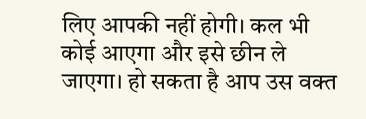लिए आपकी नहीं होगी। कल भी कोई आएगा और इसे छीन ले जाएगा। हो सकता है आप उस वक्त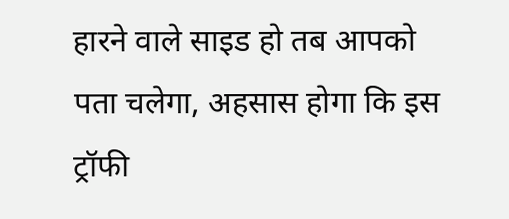हारने वाले साइड हो तब आपको पता चलेगा, अहसास होगा कि इस ट्रॉफी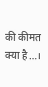की कीमत क्या है…।